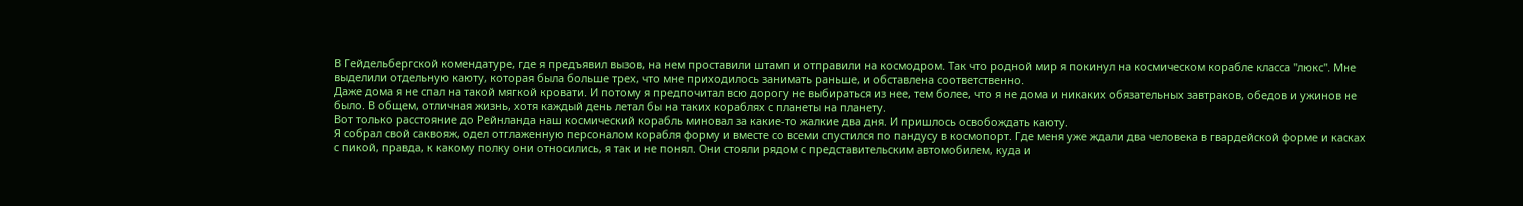В Гейдельбергской комендатуре, где я предъявил вызов, на нем проставили штамп и отправили на космодром. Так что родной мир я покинул на космическом корабле класса "люкс". Мне выделили отдельную каюту, которая была больше трех, что мне приходилось занимать раньше, и обставлена соответственно.
Даже дома я не спал на такой мягкой кровати. И потому я предпочитал всю дорогу не выбираться из нее, тем более, что я не дома и никаких обязательных завтраков, обедов и ужинов не было. В общем, отличная жизнь, хотя каждый день летал бы на таких кораблях с планеты на планету.
Вот только расстояние до Рейнланда наш космический корабль миновал за какие-то жалкие два дня. И пришлось освобождать каюту.
Я собрал свой саквояж, одел отглаженную персоналом корабля форму и вместе со всеми спустился по пандусу в космопорт. Где меня уже ждали два человека в гвардейской форме и касках с пикой, правда, к какому полку они относились, я так и не понял. Они стояли рядом с представительским автомобилем, куда и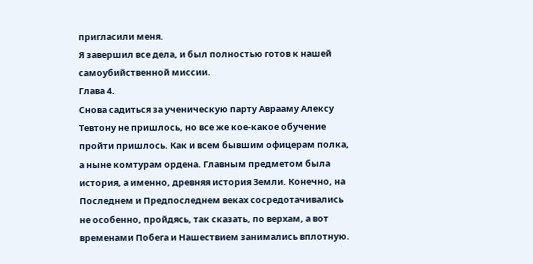пригласили меня.
Я завершил все дела, и был полностью готов к нашей самоубийственной миссии.
Глава 4.
Снова садиться за ученическую парту Аврааму Алексу Тевтону не пришлось, но все же кое-какое обучение пройти пришлось. Как и всем бывшим офицерам полка, а ныне комтурам ордена. Главным предметом была история, а именно, древняя история Земли. Конечно, на Последнем и Предпоследнем веках сосредотачивались не особенно, пройдясь, так сказать, по верхам, а вот временами Побега и Нашествием занимались вплотную.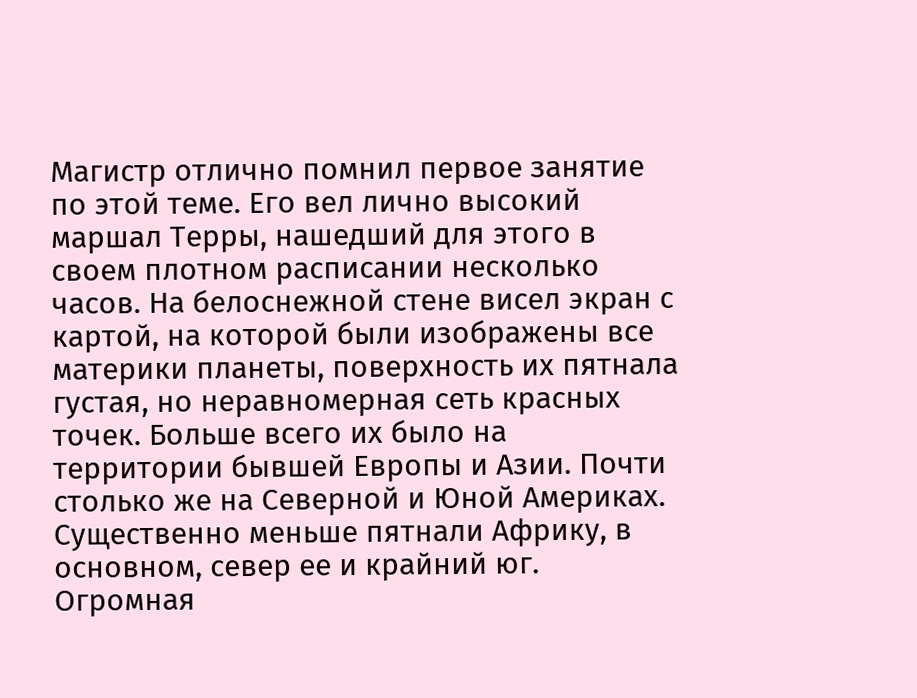Магистр отлично помнил первое занятие по этой теме. Его вел лично высокий маршал Терры, нашедший для этого в своем плотном расписании несколько часов. На белоснежной стене висел экран с картой, на которой были изображены все материки планеты, поверхность их пятнала густая, но неравномерная сеть красных точек. Больше всего их было на территории бывшей Европы и Азии. Почти столько же на Северной и Юной Америках. Существенно меньше пятнали Африку, в основном, север ее и крайний юг. Огромная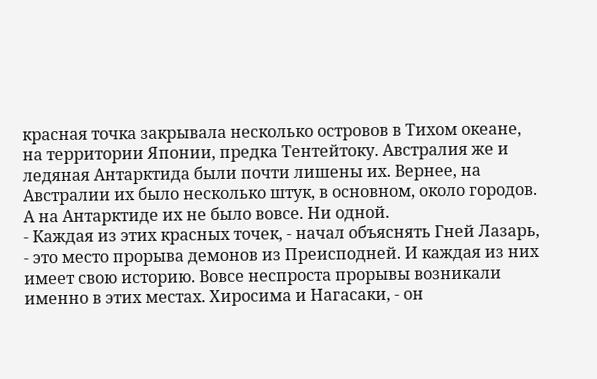красная точка закрывала несколько островов в Тихом океане, на территории Японии, предка Тентейтоку. Австралия же и ледяная Антарктида были почти лишены их. Вернее, на Австралии их было несколько штук, в основном, около городов. А на Антарктиде их не было вовсе. Ни одной.
- Каждая из этих красных точек, - начал объяснять Гней Лазарь, - это место прорыва демонов из Преисподней. И каждая из них имеет свою историю. Вовсе неспроста прорывы возникали именно в этих местах. Хиросима и Нагасаки, - он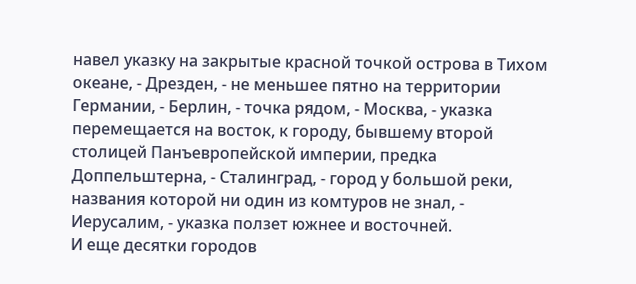навел указку на закрытые красной точкой острова в Тихом океане, - Дрезден, - не меньшее пятно на территории Германии, - Берлин, - точка рядом, - Москва, - указка перемещается на восток, к городу, бывшему второй столицей Панъевропейской империи, предка Доппельштерна, - Сталинград, - город у большой реки, названия которой ни один из комтуров не знал, - Иерусалим, - указка ползет южнее и восточней.
И еще десятки городов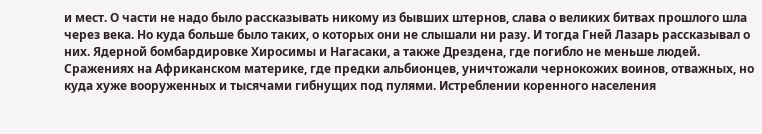и мест. О части не надо было рассказывать никому из бывших штернов, слава о великих битвах прошлого шла через века. Но куда больше было таких, о которых они не слышали ни разу. И тогда Гней Лазарь рассказывал о них. Ядерной бомбардировке Хиросимы и Нагасаки, а также Дрездена, где погибло не меньше людей. Сражениях на Африканском материке, где предки альбионцев, уничтожали чернокожих воинов, отважных, но куда хуже вооруженных и тысячами гибнущих под пулями. Истреблении коренного населения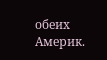обеих Америк.